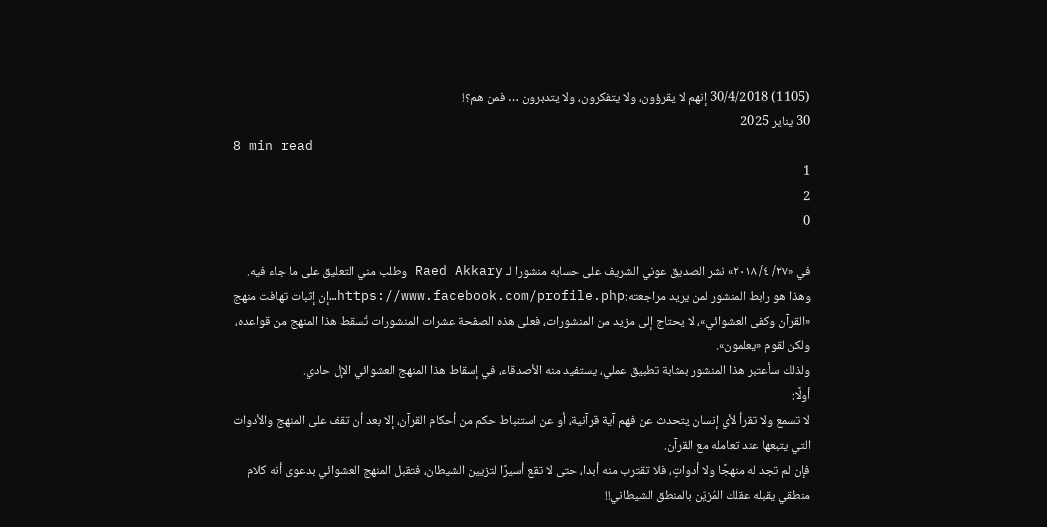(1105) 30/4/2018 إنهم لا يقرؤون، ولا يتفكرون، ولا يتدبرون … فمن هم؟!
30 يناير 2025
8 min read
1
2
0

في «٢٧/ ٤/ ٢٠١٨» نشر الصديق عوني الشريف على حسابه منشورا لـ Raed Akkary وطلب مني التعليق على ما جاء فيه.
وهذا هو رابط المنشور لمن يريد مراجعته:https://www.facebook.com/profile.php…إن إثبات تهافت منهج «القرآن وكفى العشوائي»، لا يحتاج إلى مزيد من المنشورات، فعلى هذه الصفحة عشرات المنشورات تُسقط هذا المنهج من قواعده، ولكن لقوم «يعلمون».
ولذلك سأعتبر هذا المنشور بمثابة تطبيق عملي، يستفيد منه الأصدقاء، في إسقاط هذا المنهج العشوائي الإل حادي.
أولًا:
لا تسمع ولا تقرأ لأي إنسان يتحدث عن فهم آية قرآنية، أو عن استنباط حكم من أحكام القرآن، إلا بعد أن تقف على المنهج والأدوات التي يتبعها عند تعامله مع القرآن.
فإن لم تجد له منهجًا ولا أدواتٍ، فلا تقترب منه أبدا، حتى لا تقع أسيرًا لتزيين الشيطان، فتقبل المنهج العشوائي بدعوى أنه كلام منطقي يقبله عقلك المُزيّن بالمنطق الشيطاني!!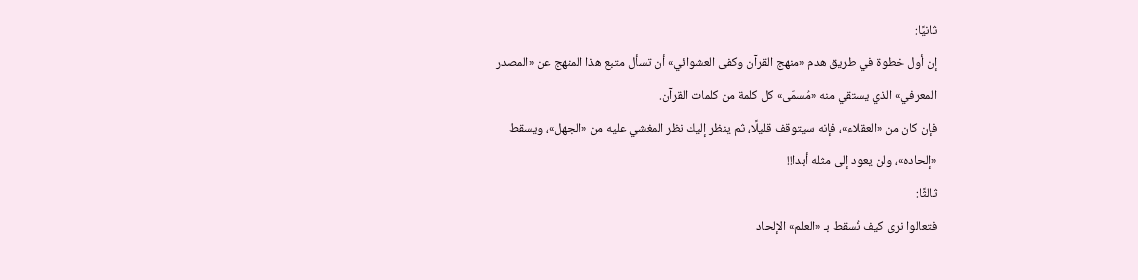ثانيًا:
إن أول خطوة في طريق هدم «منهج القرآن وكفى العشوائي» أن تسأل متبع هذا المنهج عن «المصدر المعرفي» الذي يستقي منه «مُسمّى» كل كلمة من كلمات القرآن.
فإن كان من «العقلاء»، فإنه سيتوقف قليلًا، ثم ينظر إليك نظر المغشي عليه من «الجهل»، ويسقط «إلحاده»، ولن يعود إلى مثله أبدا!!
ثالثًا:
فتعالوا نرى كيف نُسقط بـ «العلم» الإلحاد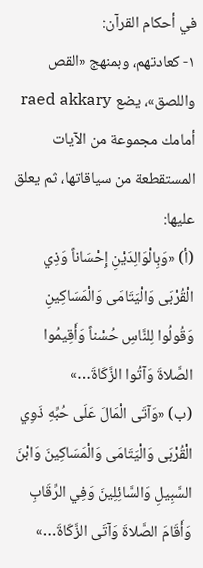في أحكام القرآن:
١- كعادتهم، وبمنهج «القص واللصق»، يضع raed akkary أمامك مجموعة من الآيات المستقطعة من سياقاتها، ثم يعلق عليها:
(أ) «وَبِالْوَالِدَيْنِ إِحْسَاناً وَذِي الْقُرْبَى وَالْيَتَامَى وَالْمَسَاكِينِ وَقُولُوا لِلنَّاسِ حُسْناً وَأَقِيمُوا الصَّلاةَ وَآتُوا الزَّكَاةَ…»
(ب) «وَآتَى الْمَالَ عَلَى حُبِّهِ ذَوِي الْقُرْبَى وَالْيَتَامَى وَالْمَسَاكِينَ وَابْنَ السَّبِيلِ وَالسَّائِلِينَ وَفِي الرِّقَابِ وَأَقَامَ الصَّلاةَ وَآتَى الزَّكَاةَ…»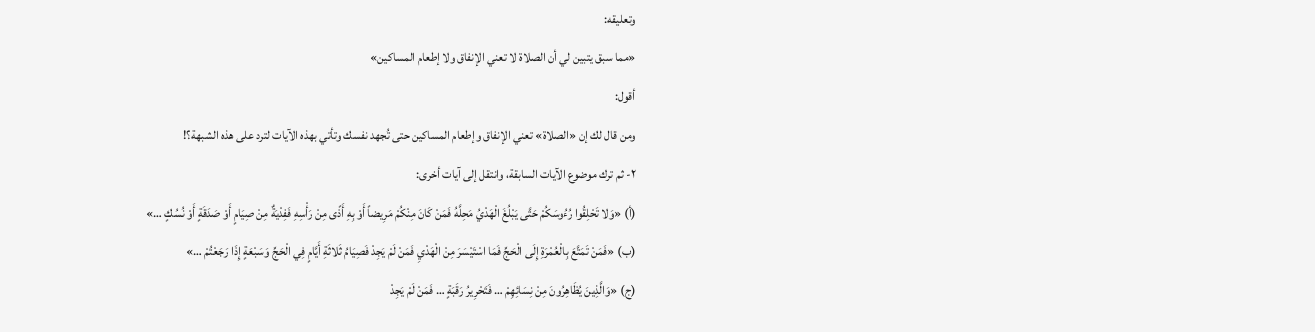وتعليقه:
«مما سبق يتبين لي أن الصلاة لا تعني الإنفاق ولا إطعام المساكين»
أقول:
ومن قال لك إن «الصلاة» تعني الإنفاق وإطعام المساكين حتى تُجهد نفسك وتأتي بهذه الآيات لترد على هذه الشبهة؟!
٢- ثم ترك موضوع الآيات السابقة، وانتقل إلى آيات أخرى:
(أ) «وَلا تَحْلِقُوا رُءُوسَكُمْ حَتَّى يَبْلُغَ الْهَدْيُ مَحِلَّهُ فَمَنْ كَانَ مِنْكُمْ مَرِيضاً أَوْ بِهِ أَذًى مِنْ رَأْسِهِ فَفِدْيَةٌ مِنْ صِيَامٍ أَوْ صَدَقَةٍ أَوْ نُسُكٍ …»
(ب) «فَمَنْ تَمَتَّعَ بِالْعُمْرَةِ إِلَى الْحَجِّ فَمَا اسْتَيْسَرَ مِنْ الْهَدْيِ فَمَنْ لَمْ يَجِدْ فَصِيَامُ ثَلاثَةِ أَيَّامٍ فِي الْحَجِّ وَسَبْعَةٍ إِذَا رَجَعْتُمْ …»
(ج) «وَالَّذِينَ يُظَاهِرُونَ مِنْ نِسَائِهِمْ … فَتَحْرِيرُ رَقَبَةٍ … فَمَنْ لَمْ يَجِدْ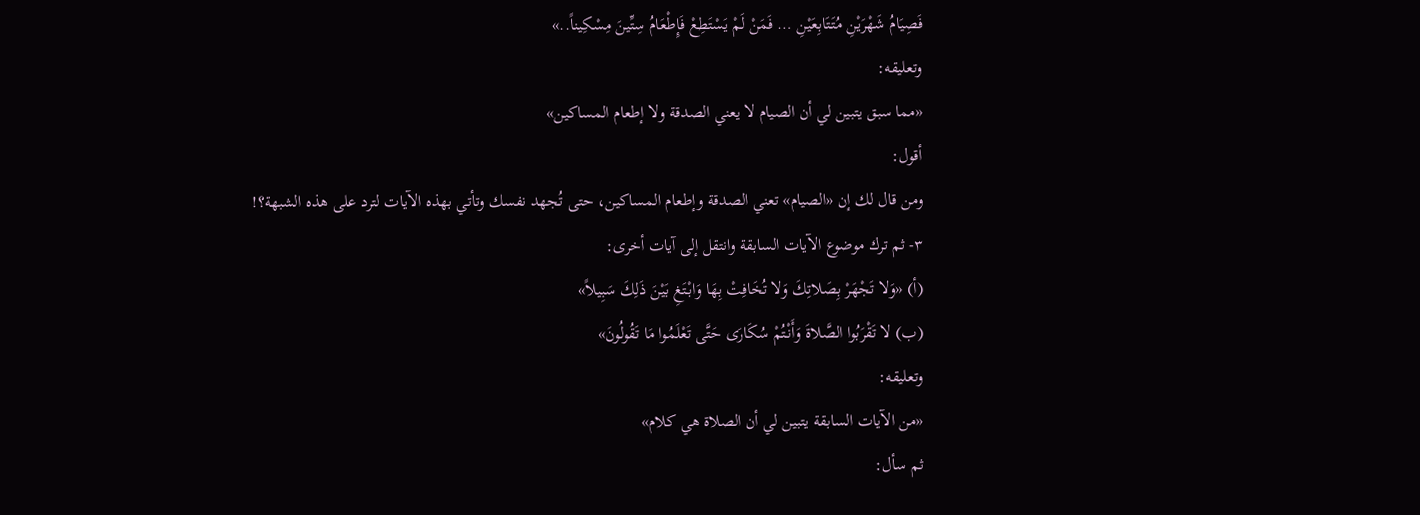فَصِيَامُ شَهْرَيْنِ مُتَتَابِعَيْنِ … فَمَنْ لَمْ يَسْتَطِعْ فَإِطْعَامُ سِتِّينَ مِسْكِيناً..»
وتعليقه:
«مما سبق يتبين لي أن الصيام لا يعني الصدقة ولا إطعام المساكين»
أقول:
ومن قال لك إن «الصيام» تعني الصدقة وإطعام المساكين، حتى تُجهد نفسك وتأتي بهذه الآيات لترد على هذه الشبهة؟!
٣- ثم ترك موضوع الآيات السابقة وانتقل إلى آيات أخرى:
(أ) «وَلا تَجْهَرْ بِصَلاتِكَ وَلا تُخَافِتْ بِهَا وَابْتَغِ بَيْنَ ذَلِكَ سَبِيلاً»
(ب) لا تَقْرَبُوا الصَّلاةَ وَأَنْتُمْ سُكَارَى حَتَّى تَعْلَمُوا مَا تَقُولُونَ»
وتعليقه:
«من الآيات السابقة يتبين لي أن الصلاة هي كلام»
ثم سأل: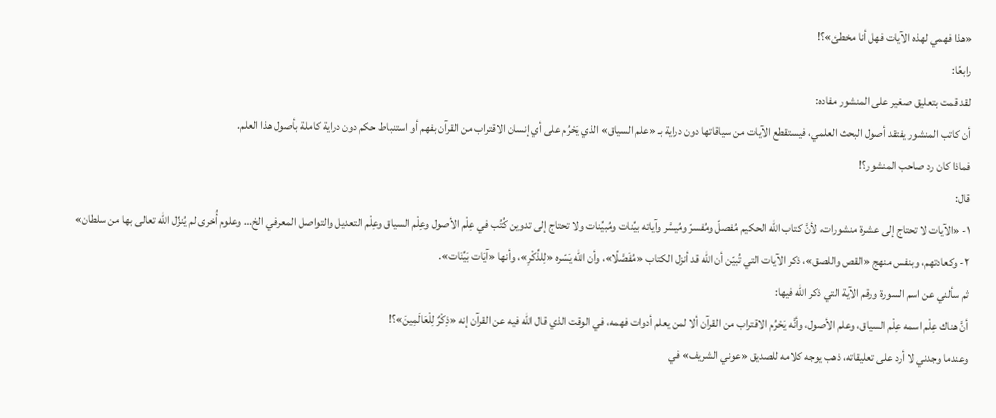«هذا فهمي لهذه الآيات فهل أنا مخطئ»؟!
رابعًا:
لقد قمت بتعليق صغير على المنشور مفاده:
أن كاتب المنشور يفتقد أصول البحث العلمي، فيستقطع الآيات من سياقاتها دون دراية بـ «علم السياق» الذي يَحْرُم على أي إنسان الاقتراب من القرآن بفهم أو استنباط حكم دون دراية كاملة بأصول هذا العلم.
فماذا كان رد صاحب المنشور؟!
قال:
١- «الآيات لا تحتاج إلى عشرة منشورات، لأنَّ كتاب الله الحكيم مُفصلّ ومُفسرّ ومُيسَّر وآياته بيِّنات ومُبيِّنات ولا تحتاج إلى تدوين كُتُب في عِلْم الأصول وعِلْم السياق وعِلْم التعديل والتواصل المعرفي الخ… وعلوم أُخرى لم يُنزِّل الله تعالى بها من سلطان»
٢- وكعادتهم، وبنفس منهج «القص واللصق»، ذكر الآيات التي تُبيّن أن الله قد أنزل الكتاب «مُفَصَّلًا»، وأن الله يَسّره «لِلذِّكْرِ»، وأنها «آيَات بَيِّنَات».
ثم سألني عن اسم السورة ورقم الآية التي ذكر الله فيها:
أنَّ هناك عِلْم اسمه عِلْم السياق، وعلم الأصول، وأنَّه يَحْرُم الاقتراب من القرآن ألا لمن يعلم أدوات فهمه، في الوقت الذي قال الله فيه عن القرآن إنه «ذِكْرٌ لِلْعَالَمِينَ»؟!
وعندما وجدني لا أرد على تعليقاته، ذهب يوجه كلامه للصديق «عوني الشريف» في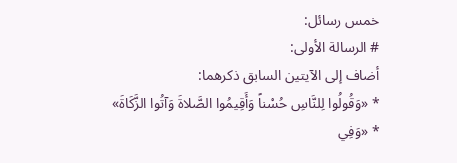خمس رسائل:
# الرسالة الأولى:
أضاف إلى الآيتين السابق ذكرهما:
* «وَقُولُوا لِلنَّاسِ حُسْناً وَأَقِيمُوا الصَّلاةَ وَآتُوا الزَّكَاةَ»
* «وَفِي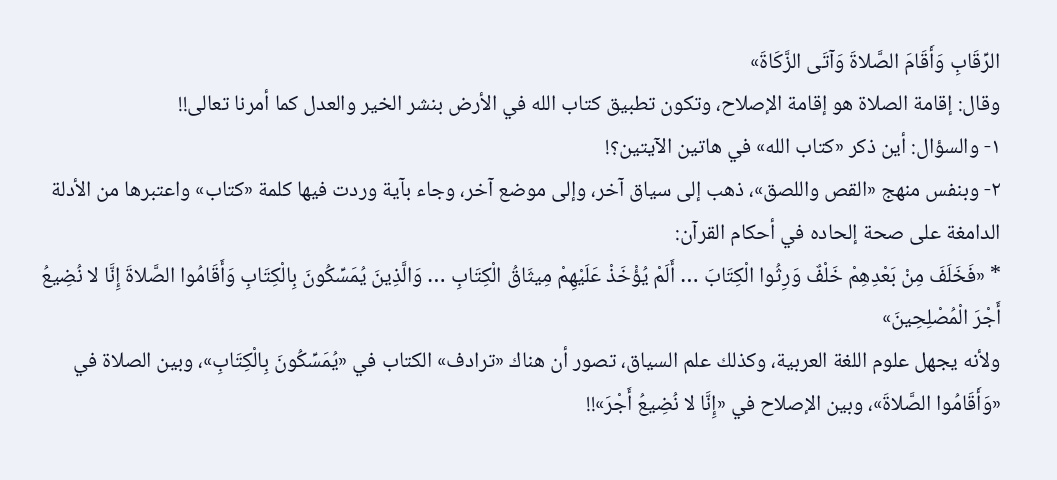الرِّقَابِ وَأَقَامَ الصَّلاةَ وَآتَى الزَّكَاةَ»
وقال: إقامة الصلاة هو إقامة الإصلاح، وتكون تطبيق كتاب الله في الأرض بنشر الخير والعدل كما أمرنا تعالى!!
١- والسؤال: أين ذكر «كتاب الله» في هاتين الآيتين؟!
٢- وبنفس منهج «القص واللصق»، ذهب إلى سياق آخر، وإلى موضع آخر، وجاء بآية وردت فيها كلمة «كتاب» واعتبرها من الأدلة الدامغة على صحة إلحاده في أحكام القرآن:
* «فَخَلَفَ مِنْ بَعْدِهِمْ خَلْفٌ وَرِثُوا الْكِتَابَ … أَلَمْ يُؤْخَذْ عَلَيْهِمْ مِيثَاقُ الْكِتَابِ … وَالَّذِينَ يُمَسِّكُونَ بِالْكِتَابِ وَأَقَامُوا الصَّلاةَ إِنَّا لا نُضِيعُ أَجْرَ الْمُصْلِحِينَ»
ولأنه يجهل علوم اللغة العربية، وكذلك علم السياق، تصور أن هناك «ترادف» الكتاب في «يُمَسِّكُونَ بِالْكِتَابِ»، وبين الصلاة في «وَأَقَامُوا الصَّلاةَ»، وبين الإصلاح في «إِنَّا لا نُضِيعُ أَجْرَ»!!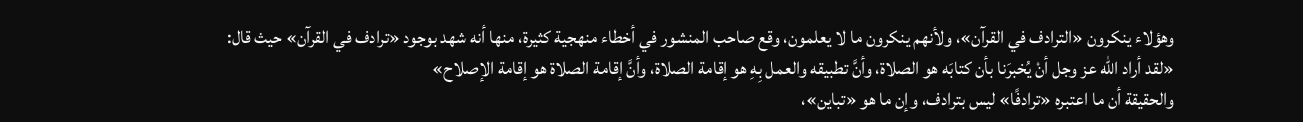وهؤلاء ينكرون «الترادف في القرآن»، ولأنهم ينكرون ما لا يعلمون، وقع صاحب المنشور في أخطاء منهجية كثيرة، منها أنه شهد بوجود «ترادف في القرآن» حيث قال:
«لقد أراد الله عز وجل أنْ يُخبرَنا بأن كتابَه هو الصلاة، وأنَّ تطبيقه والعمل بِهِ هو إقامة الصلاة، وأنَّ إقامة الصلاة هو إقامة الإصلاح»
والحقيقة أن ما اعتبره «ترادفًا» ليس بترادف، وإن ما هو «تباين»،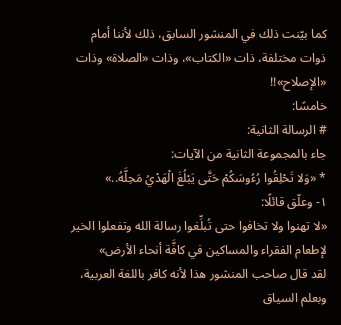كما بيّنت ذلك في المنشور السابق، ذلك لأننا أمام ذوات مختلفة، ذات «الكتاب»، وذات «الصلاة» وذات «الإصلاح»!!
خامسًا:
# الرسالة الثانية:
جاء بالمجموعة الثانية من الآيات:
* «وَلا تَحْلِقُوا رُءُوسَكُمْ حَتَّى يَبْلُغَ الْهَدْيُ مَحِلَّهُ..»
١- وعلّق قائلًا:
«لا تهنوا ولا تخافوا حتى تُبلِّغوا رسالة الله وتفعلوا الخير لإطعام الفقراء والمساكين في كافَّة أنحاء الأرض»
لقد قال صاحب المنشور هذا لأنه كافر باللغة العربية، وبعلم السياق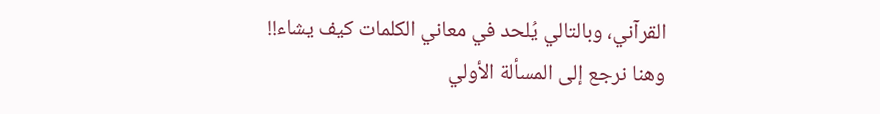القرآني، وبالتالي يُلحد في معاني الكلمات كيف يشاء!!
وهنا نرجع إلى المسألة الأولي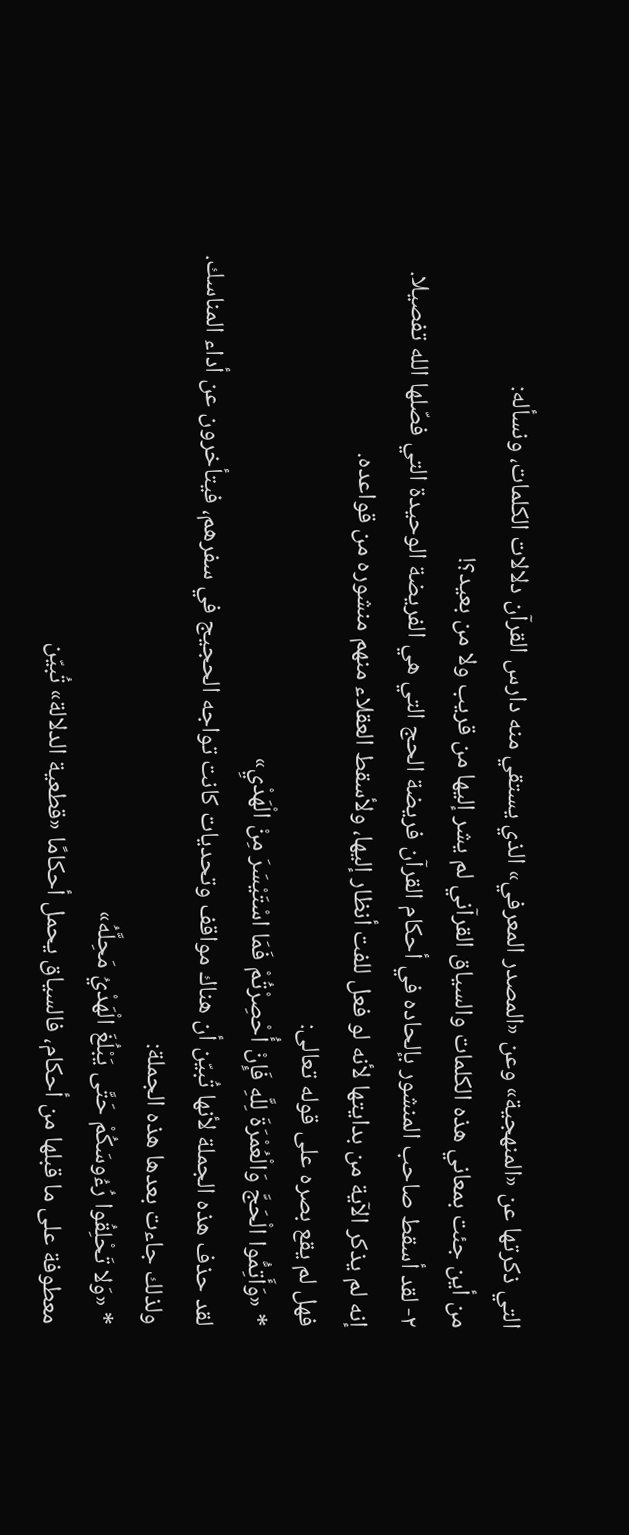التي ذكرتها عن «المنهجية» وعن «المصدر المعرفي» الذي يستقي منه دارس القرآن دلالات الكلمات، ونسأله:
من أين جئت بمعاني هذه الكلمات والسياق القرآني لم يشر إليها من قريب ولا من بعيد؟!
٢- لقد أسقط صاحب المنشور بإلحاده في أحكام القرآن فريضة الحج التي هي الفريضة الوحيدة التي فصّلها الله تفصيلا.
إنه لم يذكر الآية من بدايتها لأنه لو فعل للفت أنظار إليها، ولأسقط العقلاء منهم منشوره من قواعده.
فهل لم يقع بصره على قوله تعالى:
* «وَأَتِمُّوا الْحَجَّ وَالْعُمْرَةَ لِلَّهِ فَإِنْ أُحْصِرْتُمْ فَمَا اسْتَيْسَرَ مِنْ الْهَدْيِ»
لقد حذف هذه الجملة لأنها تُبيّن أن هناك مواقف وتحديات كانت تواجه الحجيج في سفرهم، فيتأخرون عن أداء المناسك.
ولذلك جاءت بعدها هذه الجملة:
* «وَلا تَحْلِقُوا رُءُوسَكُمْ حَتَّى يَبْلُغَ الْهَدْيُ مَحِلَّهُ»
معطوفة على ما قبلها من أحكام، فالسياق يحمل أحكامًا «قطعية الدلالة» تُبيّن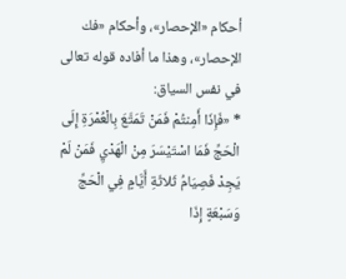أحكام «الإحصار»، وأحكام «فك الإحصار»، وهذا ما أفاده قوله تعالى في نفس السياق:
* «فَإِذَا أَمِنتُمْ فَمَنْ تَمَتَّعَ بِالْعُمْرَةِ إِلَى الْحَجِّ فَمَا اسْتَيْسَرَ مِنْ الْهَدْيِ فَمَنْ لَمْ يَجِدْ فَصِيَامُ ثَلاثَةِ أَيَّامٍ فِي الْحَجِّ وَسَبْعَةٍ إِذَا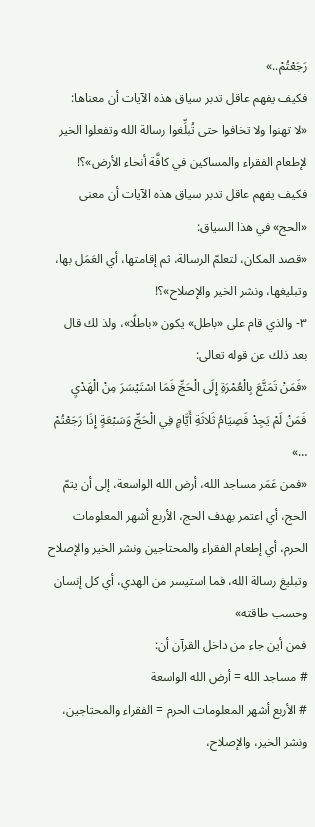رَجَعْتُمْ..»
فكيف يفهم عاقل تدبر سياق هذه الآيات أن معناها:
«لا تهنوا ولا تخافوا حتى تُبلِّغوا رسالة الله وتفعلوا الخير لإطعام الفقراء والمساكين في كافَّة أنحاء الأرض»؟!
فكيف يفهم عاقل تدبر سياق هذه الآيات أن معنى «الحج» في هذا السياق:
«قصد المكان، لتعلمّ الرسالة، ثم إقامتها، أي العَمَل بها، وتبليغها، ونشر الخير والإصلاح»؟!
٣- والذي قام على «باطل» يكون «باطلًا»، ولذ لك قال بعد ذلك عن قوله تعالى:
«فَمَنْ تَمَتَّعَ بِالْعُمْرَةِ إِلَى الْحَجِّ فَمَا اسْتَيْسَرَ مِنْ الْهَدْيِ فَمَنْ لَمْ يَجِدْ فَصِيَامُ ثَلاثَةِ أَيَّامٍ فِي الْحَجِّ وَسَبْعَةٍ إِذَا رَجَعْتُمْ …»
«فمن عَمَر مساجد الله، أرض الله الواسعة، إلى أن يتمّ الحج، أي اعتمر بهدف الحج، الأربع أشهر المعلومات الحرم، أي إطعام الفقراء والمحتاجين ونشر الخير والإصلاح وتبليغ رسالة الله، فما استيسر من الهدي، أي كل إنسان وحسب طاقته»
فمن أين جاء من داخل القرآن أن:
# مساجد الله = أرض الله الواسعة
# الأربع أشهر المعلومات الحرم = الفقراء والمحتاجين، ونشر الخير، والإصلاح،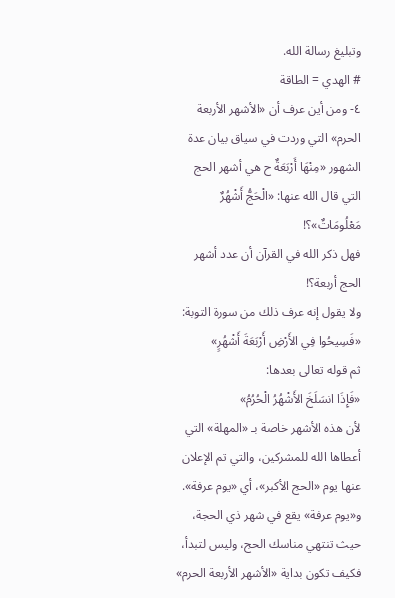وتبليغ رسالة الله.
# الهدي = الطاقة
٤- ومن أين عرف أن «الأشهر الأربعة الحرم» التي وردت في سياق بيان عدة الشهور «مِنْهَا أَرْبَعَةٌ ح هي أشهر الحج التي قال الله عنها: «الْحَجُّ أَشْهُرٌ مَعْلُومَاتٌ»؟!
فهل ذكر الله في القرآن أن عدد أشهر الحج أربعة؟!
ولا يقول إنه عرف ذلك من سورة التوبة:
«فَسِيحُوا فِي الأَرْضِ أَرْبَعَةَ أَشْهُرٍ»
ثم قوله تعالى بعدها:
«فَإِذَا انسَلَخَ الأَشْهُرُ الْحُرُمُ»
لأن هذه الأشهر خاصة بـ «المهلة» التي أعطاها الله للمشركين، والتي تم الإعلان عنها يوم «الحج الأكبر»، أي «يوم عرفة».
و«يوم عرفة» يقع في شهر ذي الحجة، حيث تنتهي مناسك الحج، وليس لتبدأ، فكيف تكون بداية «الأشهر الأربعة الحرم»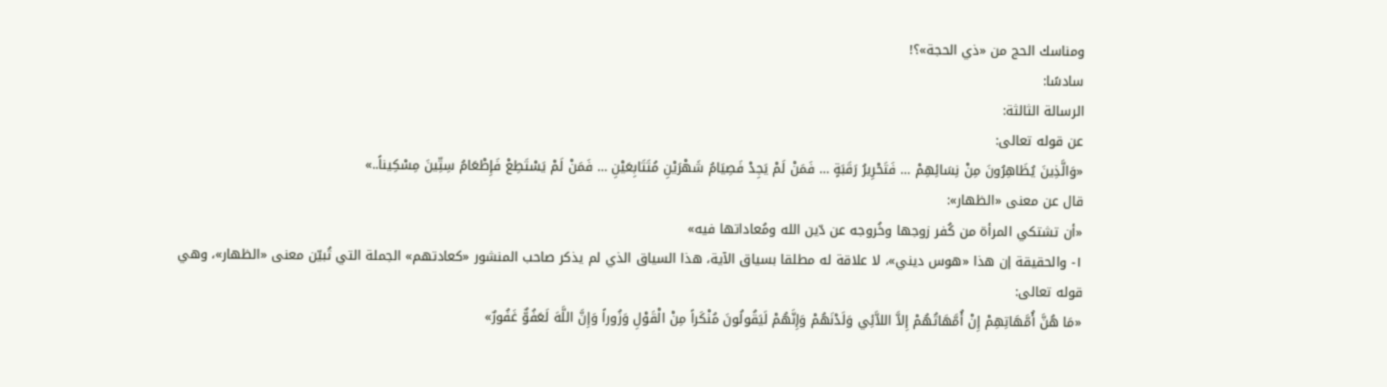ومناسك الحج من «ذي الحجة»؟!
سادسًا:
الرسالة الثالثة:
عن قوله تعالى:
«وَالَّذِينَ يُظَاهِرُونَ مِنْ نِسَائِهِمْ … فَتَحْرِيرُ رَقَبَةٍ … فَمَنْ لَمْ يَجِدْ فَصِيَامُ شَهْرَيْنِ مُتَتَابِعَيْنِ … فَمَنْ لَمْ يَسْتَطِعْ فَإِطْعَامُ سِتِّينَ مِسْكِيناً..»
قال عن معنى «الظهار»:
«أن تشتكي المرأة من كُفر زوجها وخُروجه عن دّين الله ومُعاداتها فيه»
١- والحقيقة إن هذا «هوس ديني»، لا علاقة له مطلقا بسياق الآية، هذا السياق الذي لم يذكر صاحب المنشور «كعادتهم» الجملة التي تُبيّن معنى «الظهار»، وهي قوله تعالى:
«مَا هُنَّ أُمَّهَاتِهِمْ إِنْ أُمَّهَاتُهُمْ إِلاَّ اللاَّئِي وَلَدْنَهُمْ وَإِنَّهُمْ لَيَقُولُونَ مُنْكَراً مِنْ الْقَوْلِ وَزُوراً وَإِنَّ اللَّهَ لَعَفُوٌّ غَفُورٌ»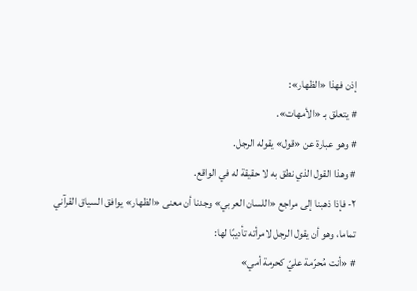إذن فهذا «الظهار»:
# يتعلق بـ «الأمهات».
# وهو عبارة عن «قول» يقوله الرجل.
# وهذا القول الذي نطق به لا حقيقة له في الواقع.
٢- فإذا ذهبنا إلى مراجع «اللسان العربي» وجدنا أن معنى «الظهار» يوافق السياق القرآني تماما، وهو أن يقول الرجل لامرأته تأديبًا لها:
# «أنت مُحرّمة عليّ كحرمة أمي»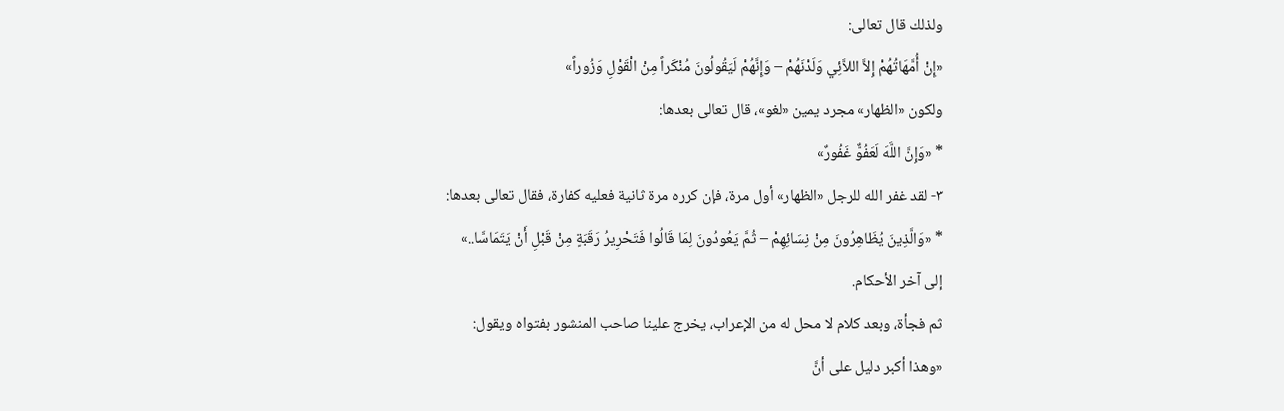ولذلك قال تعالى:
«إِنْ أُمَّهَاتُهُمْ إِلاَّ اللاَّئِي وَلَدْنَهُمْ – وَإِنَّهُمْ لَيَقُولُونَ مُنْكَراً مِنْ الْقَوْلِ وَزُوراً»
ولكون «الظهار» مجرد يمين «لغو»، قال تعالى بعدها:
* «وَإِنَّ اللَّهَ لَعَفُوٌّ غَفُورٌ»
٣- لقد غفر الله للرجل «الظهار» أول مرة، فإن كرره مرة ثانية فعليه كفارة، فقال تعالى بعدها:
* «وَالَّذِينَ يُظَاهِرُونَ مِنْ نِسَائِهِمْ – ثُمَّ يَعُودُونَ لِمَا قَالُوا فَتَحْرِيرُ رَقَبَةٍ مِنْ قَبْلِ أَنْ يَتَمَاسَّا..»
إلى آخر الأحكام.
ثم فجأة، وبعد كلام لا محل له من الإعراب، يخرج علينا صاحب المنشور بفتواه ويقول:
«وهذا أكبر دليل على أنَّ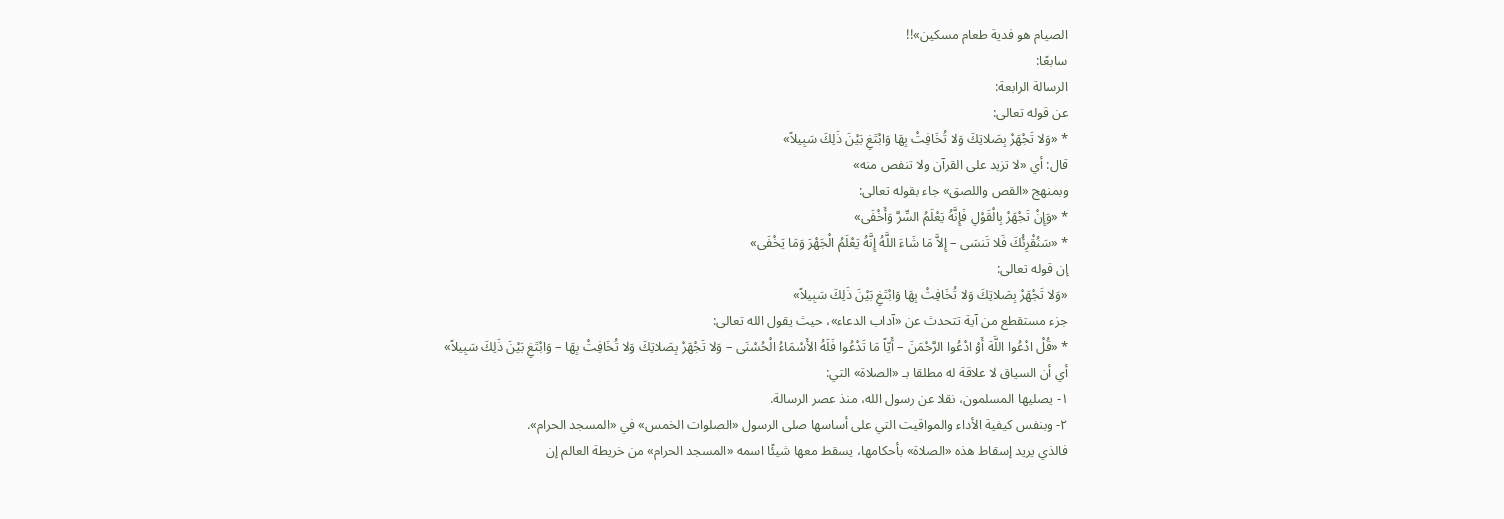الصيام هو فدية طعام مسكين»!!
سابعًا:
الرسالة الرابعة:
عن قوله تعالى:
* «وَلا تَجْهَرْ بِصَلاتِكَ وَلا تُخَافِتْ بِهَا وَابْتَغِ بَيْنَ ذَلِكَ سَبِيلاً»
قال: أي «لا تزيد على القرآن ولا تنفص منه»
وبمنهج «القص واللصق» جاء بقوله تعالى:
* «وَإِنْ تَجْهَرْ بِالْقَوْلِ فَإِنَّهُ يَعْلَمُ السِّرَّ وَأَخْفَى»
* «سَنُقْرِئُكَ فَلا تَنسَى – إِلاَّ مَا شَاءَ اللَّهُ إِنَّهُ يَعْلَمُ الْجَهْرَ وَمَا يَخْفَى»
إن قوله تعالى:
«وَلا تَجْهَرْ بِصَلاتِكَ وَلا تُخَافِتْ بِهَا وَابْتَغِ بَيْنَ ذَلِكَ سَبِيلاً»
جزء مستقطع من آية تتحدث عن «آداب الدعاء»، حيث يقول الله تعالى:
* «قُلْ ادْعُوا اللَّهَ أَوْ ادْعُوا الرَّحْمَنَ – أَيّاً مَا تَدْعُوا فَلَهُ الأَسْمَاءُ الْحُسْنَى – وَلا تَجْهَرْ بِصَلاتِكَ وَلا تُخَافِتْ بِهَا – وَابْتَغِ بَيْنَ ذَلِكَ سَبِيلاً»
أي أن السياق لا علاقة له مطلقا بـ «الصلاة» التي:
١- يصليها المسلمون، نقلا عن رسول الله، منذ عصر الرسالة.
٢- وبنفس كيفية الأداء والمواقيت التي على أساسها صلى الرسول «الصلوات الخمس» في «المسجد الحرام».
فالذي يريد إسقاط هذه «الصلاة» بأحكامها، يسقط معها شيئًا اسمه «المسجد الحرام» من خريطة العالم إن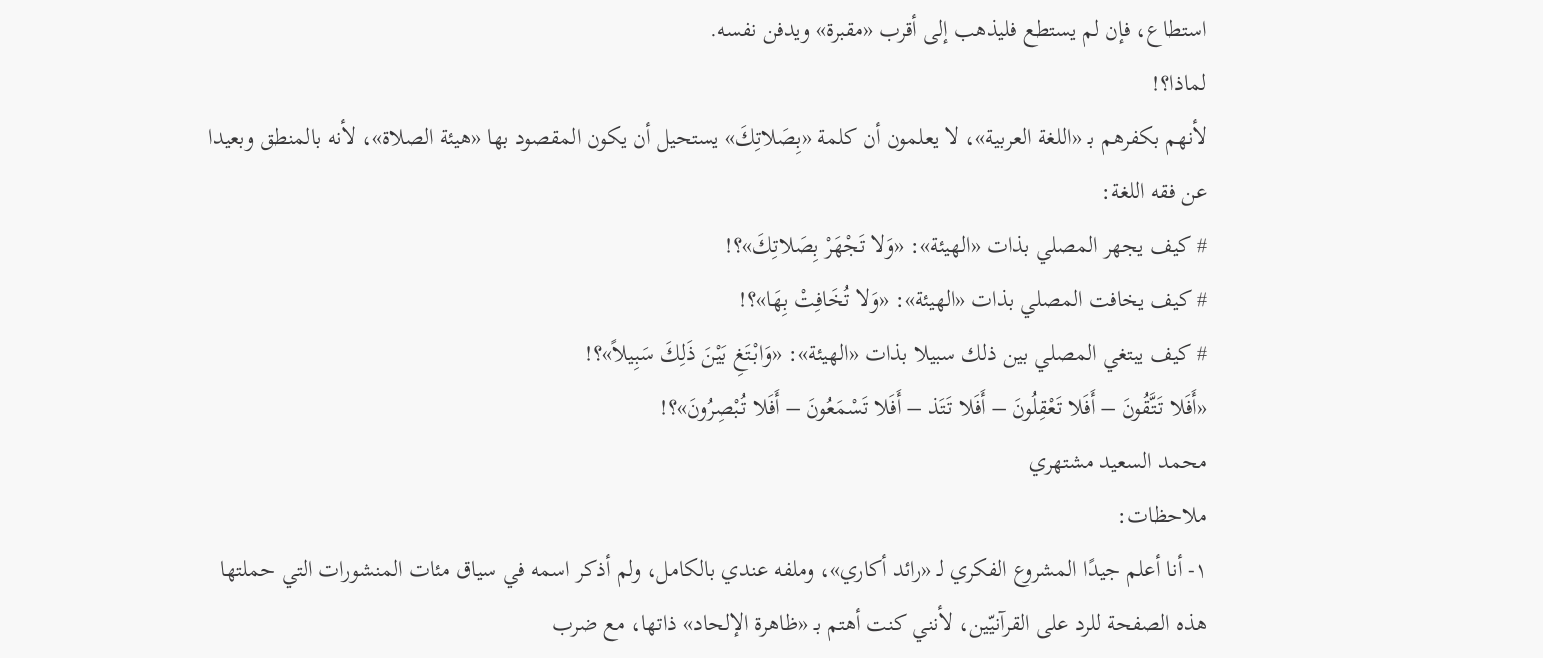استطاع، فإن لم يستطع فليذهب إلى أقرب «مقبرة» ويدفن نفسه.
لماذا؟!
لأنهم بكفرهم بـ «اللغة العربية»، لا يعلمون أن كلمة «بِصَلاتِكَ» يستحيل أن يكون المقصود بها «هيئة الصلاة»، لأنه بالمنطق وبعيدا عن فقه اللغة:
# كيف يجهر المصلي بذات «الهيئة»: «وَلا تَجْهَرْ بِصَلاتِكَ»؟!
# كيف يخافت المصلي بذات «الهيئة»: «وَلا تُخَافِتْ بِهَا»؟!
# كيف يبتغي المصلي بين ذلك سبيلا بذات «الهيئة»: «وَابْتَغِ بَيْنَ ذَلِكَ سَبِيلاً»؟!
«أَفَلا تَتَّقُونَ – أَفَلا تَعْقِلُونَ – أَفَلا تَتَذ – أَفَلا تَسْمَعُونَ – أَفَلا تُبْصِرُونَ»؟!
محمد السعيد مشتهري
ملاحظات:
١- أنا أعلم جيدًا المشروع الفكري لـ «رائد أكاري»، وملفه عندي بالكامل، ولم أذكر اسمه في سياق مئات المنشورات التي حملتها هذه الصفحة للرد على القرآنيّين، لأنني كنت أهتم بـ «ظاهرة الإلحاد» ذاتها، مع ضرب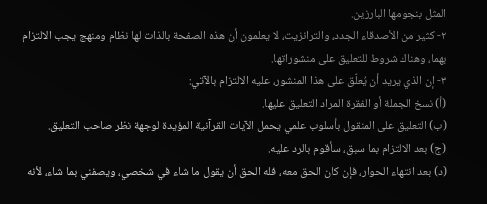المثل بنجومها البارزين.
٢- كثير من الأصدقاء الجدد، والترانزيت، لا يعلمون أن هذه الصفحة بالذات لها نظام ومنهج يجب الالتزام بهما، وهناك شروط للتعليق على منشوراتها.
٣- إن الذي يريد أن يُعلّق على هذا المنشور، عليه الالتزام بالآتي:
(أ) نسخ الجملة أو الفقرة المراد التعليق عليها.
(ب) التعليق على المنقول بأسلوب علمي يحمل الآيات القرآنية المؤيدة لوجهة نظر صاحب التعليق.
(ج) بعد الالتزام بما سبق، سأقوم بالرد عليه.
(د) بعد انتهاء الحوار، فإن كان الحق معه، فله الحق أن يقول ما شاء في شخصي، ويصفني بما شاء، لأنه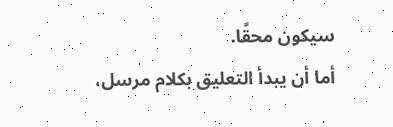سيكون محقًا.
أما أن يبدأ التعليق بكلام مرسل،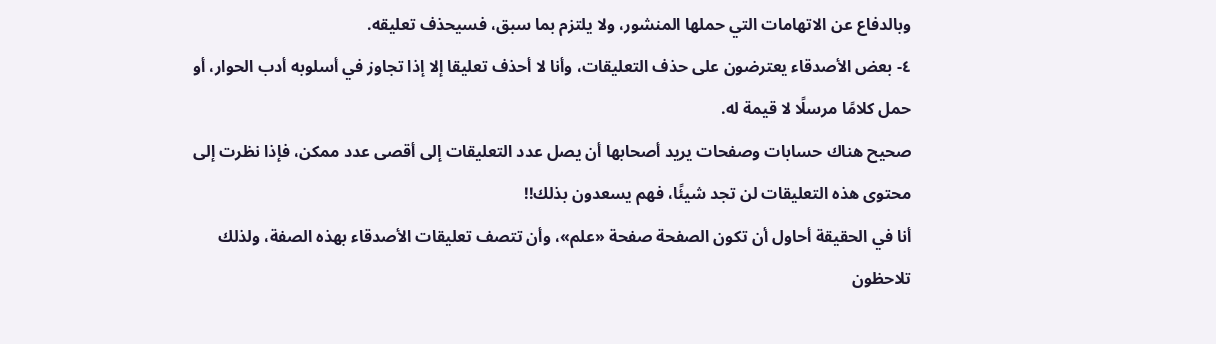وبالدفاع عن الاتهامات التي حملها المنشور، ولا يلتزم بما سبق، فسيحذف تعليقه.
٤- بعض الأصدقاء يعترضون على حذف التعليقات، وأنا لا أحذف تعليقا إلا إذا تجاوز في أسلوبه أدب الحوار، أو حمل كلامًا مرسلًا لا قيمة له.
صحيح هناك حسابات وصفحات يريد أصحابها أن يصل عدد التعليقات إلى أقصى عدد ممكن، فإذا نظرت إلى محتوى هذه التعليقات لن تجد شيئًا، فهم يسعدون بذلك!!
أنا في الحقيقة أحاول أن تكون الصفحة صفحة «علم»، وأن تتصف تعليقات الأصدقاء بهذه الصفة، ولذلك تلاحظون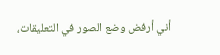أني أرفض وضع الصور في التعليقات،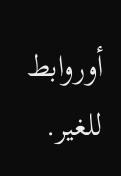أوروابط للغير.